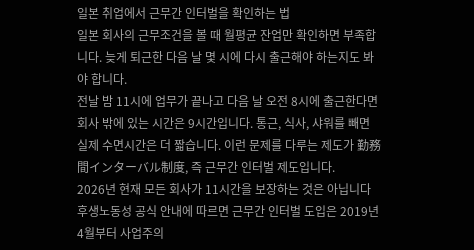일본 취업에서 근무간 인터벌을 확인하는 법
일본 회사의 근무조건을 볼 때 월평균 잔업만 확인하면 부족합니다. 늦게 퇴근한 다음 날 몇 시에 다시 출근해야 하는지도 봐야 합니다.
전날 밤 11시에 업무가 끝나고 다음 날 오전 8시에 출근한다면 회사 밖에 있는 시간은 9시간입니다. 통근, 식사, 샤워를 빼면 실제 수면시간은 더 짧습니다. 이런 문제를 다루는 제도가 勤務間インターバル制度, 즉 근무간 인터벌 제도입니다.
2026년 현재 모든 회사가 11시간을 보장하는 것은 아닙니다
후생노동성 공식 안내에 따르면 근무간 인터벌 도입은 2019년 4월부터 사업주의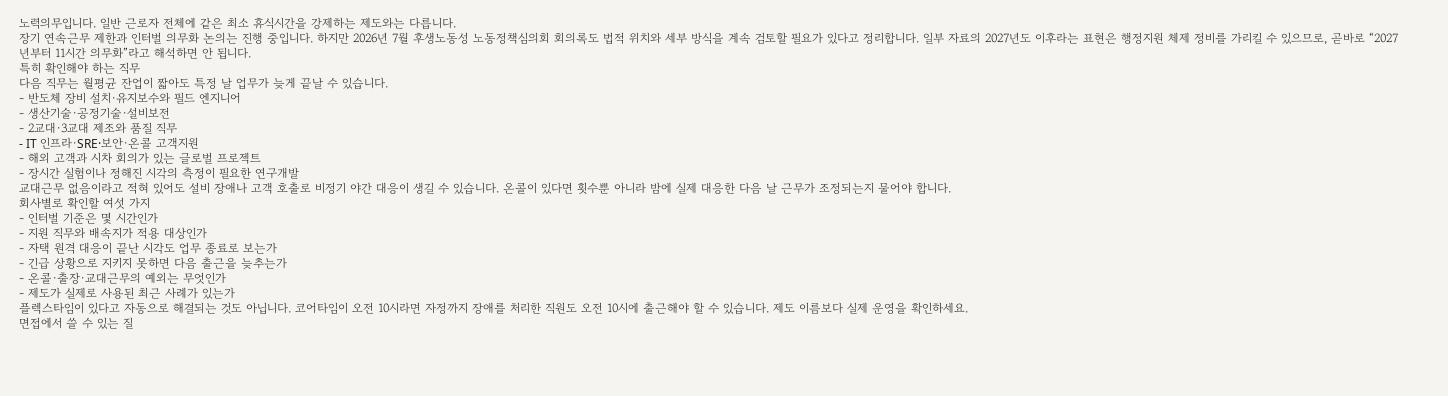노력의무입니다. 일반 근로자 전체에 같은 최소 휴식시간을 강제하는 제도와는 다릅니다.
장기 연속근무 제한과 인터벌 의무화 논의는 진행 중입니다. 하지만 2026년 7월 후생노동성 노동정책심의회 회의록도 법적 위치와 세부 방식을 계속 검토할 필요가 있다고 정리합니다. 일부 자료의 2027년도 이후라는 표현은 행정지원 체제 정비를 가리킬 수 있으므로, 곧바로 “2027년부터 11시간 의무화”라고 해석하면 안 됩니다.
특히 확인해야 하는 직무
다음 직무는 월평균 잔업이 짧아도 특정 날 업무가 늦게 끝날 수 있습니다.
- 반도체 장비 설치·유지보수와 필드 엔지니어
- 생산기술·공정기술·설비보전
- 2교대·3교대 제조와 품질 직무
- IT 인프라·SRE·보안·온콜 고객지원
- 해외 고객과 시차 회의가 있는 글로벌 프로젝트
- 장시간 실험이나 정해진 시각의 측정이 필요한 연구개발
교대근무 없음이라고 적혀 있어도 설비 장애나 고객 호출로 비정기 야간 대응이 생길 수 있습니다. 온콜이 있다면 횟수뿐 아니라 밤에 실제 대응한 다음 날 근무가 조정되는지 물어야 합니다.
회사별로 확인할 여섯 가지
- 인터벌 기준은 몇 시간인가
- 지원 직무와 배속지가 적용 대상인가
- 자택 원격 대응이 끝난 시각도 업무 종료로 보는가
- 긴급 상황으로 지키지 못하면 다음 출근을 늦추는가
- 온콜·출장·교대근무의 예외는 무엇인가
- 제도가 실제로 사용된 최근 사례가 있는가
플렉스타임이 있다고 자동으로 해결되는 것도 아닙니다. 코어타임이 오전 10시라면 자정까지 장애를 처리한 직원도 오전 10시에 출근해야 할 수 있습니다. 제도 이름보다 실제 운영을 확인하세요.
면접에서 쓸 수 있는 질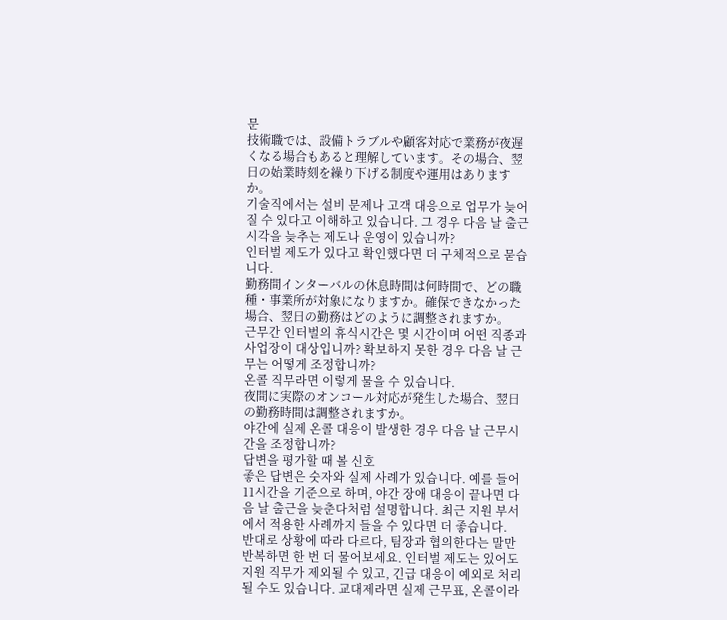문
技術職では、設備トラブルや顧客対応で業務が夜遅くなる場合もあると理解しています。その場合、翌日の始業時刻を繰り下げる制度や運用はありますか。
기술직에서는 설비 문제나 고객 대응으로 업무가 늦어질 수 있다고 이해하고 있습니다. 그 경우 다음 날 출근 시각을 늦추는 제도나 운영이 있습니까?
인터벌 제도가 있다고 확인했다면 더 구체적으로 묻습니다.
勤務間インターバルの休息時間は何時間で、どの職種・事業所が対象になりますか。確保できなかった場合、翌日の勤務はどのように調整されますか。
근무간 인터벌의 휴식시간은 몇 시간이며 어떤 직종과 사업장이 대상입니까? 확보하지 못한 경우 다음 날 근무는 어떻게 조정합니까?
온콜 직무라면 이렇게 물을 수 있습니다.
夜間に実際のオンコール対応が発生した場合、翌日の勤務時間は調整されますか。
야간에 실제 온콜 대응이 발생한 경우 다음 날 근무시간을 조정합니까?
답변을 평가할 때 볼 신호
좋은 답변은 숫자와 실제 사례가 있습니다. 예를 들어 11시간을 기준으로 하며, 야간 장애 대응이 끝나면 다음 날 출근을 늦춘다처럼 설명합니다. 최근 지원 부서에서 적용한 사례까지 들을 수 있다면 더 좋습니다.
반대로 상황에 따라 다르다, 팀장과 협의한다는 말만 반복하면 한 번 더 물어보세요. 인터벌 제도는 있어도 지원 직무가 제외될 수 있고, 긴급 대응이 예외로 처리될 수도 있습니다. 교대제라면 실제 근무표, 온콜이라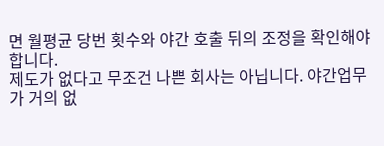면 월평균 당번 횟수와 야간 호출 뒤의 조정을 확인해야 합니다.
제도가 없다고 무조건 나쁜 회사는 아닙니다. 야간업무가 거의 없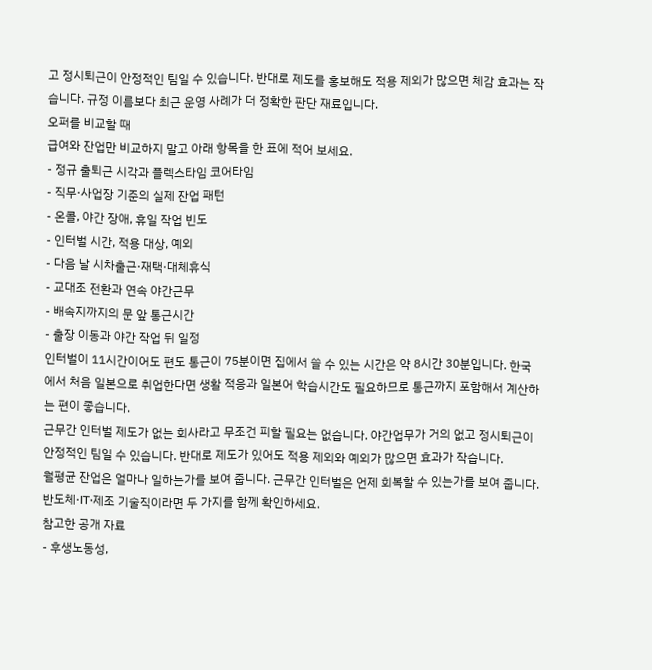고 정시퇴근이 안정적인 팀일 수 있습니다. 반대로 제도를 홍보해도 적용 제외가 많으면 체감 효과는 작습니다. 규정 이름보다 최근 운영 사례가 더 정확한 판단 재료입니다.
오퍼를 비교할 때
급여와 잔업만 비교하지 말고 아래 항목을 한 표에 적어 보세요.
- 정규 출퇴근 시각과 플렉스타임 코어타임
- 직무·사업장 기준의 실제 잔업 패턴
- 온콜, 야간 장애, 휴일 작업 빈도
- 인터벌 시간, 적용 대상, 예외
- 다음 날 시차출근·재택·대체휴식
- 교대조 전환과 연속 야간근무
- 배속지까지의 문 앞 통근시간
- 출장 이동과 야간 작업 뒤 일정
인터벌이 11시간이어도 편도 통근이 75분이면 집에서 쓸 수 있는 시간은 약 8시간 30분입니다. 한국에서 처음 일본으로 취업한다면 생활 적응과 일본어 학습시간도 필요하므로 통근까지 포함해서 계산하는 편이 좋습니다.
근무간 인터벌 제도가 없는 회사라고 무조건 피할 필요는 없습니다. 야간업무가 거의 없고 정시퇴근이 안정적인 팀일 수 있습니다. 반대로 제도가 있어도 적용 제외와 예외가 많으면 효과가 작습니다.
월평균 잔업은 얼마나 일하는가를 보여 줍니다. 근무간 인터벌은 언제 회복할 수 있는가를 보여 줍니다. 반도체·IT·제조 기술직이라면 두 가지를 함께 확인하세요.
참고한 공개 자료
- 후생노동성,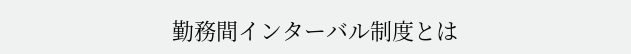勤務間インターバル制度とは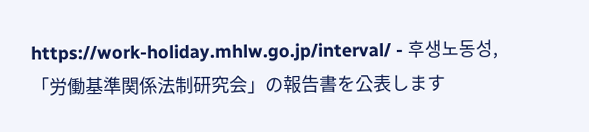https://work-holiday.mhlw.go.jp/interval/ - 후생노동성,
「労働基準関係法制研究会」の報告書を公表します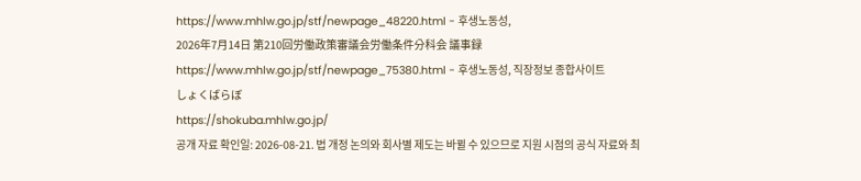https://www.mhlw.go.jp/stf/newpage_48220.html - 후생노동성,
2026年7月14日 第210回労働政策審議会労働条件分科会 議事録
https://www.mhlw.go.jp/stf/newpage_75380.html - 후생노동성, 직장정보 종합사이트
しょくばらぼ
https://shokuba.mhlw.go.jp/
공개 자료 확인일: 2026-08-21. 법 개정 논의와 회사별 제도는 바뀔 수 있으므로 지원 시점의 공식 자료와 최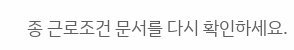종 근로조건 문서를 다시 확인하세요.